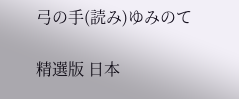弓の手(読み)ゆみのて

精選版 日本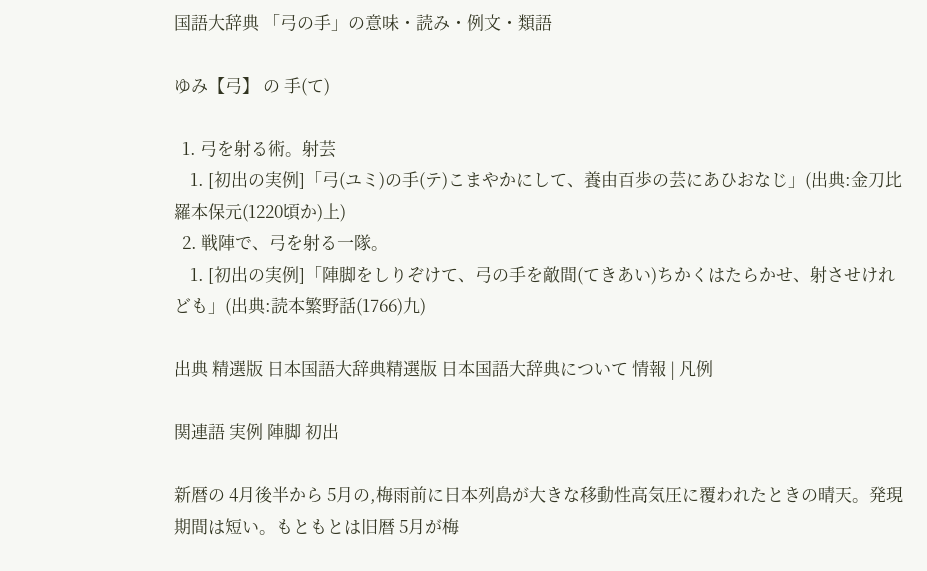国語大辞典 「弓の手」の意味・読み・例文・類語

ゆみ【弓】 の 手(て)

  1. 弓を射る術。射芸
    1. [初出の実例]「弓(ユミ)の手(テ)こまやかにして、養由百歩の芸にあひおなじ」(出典:金刀比羅本保元(1220頃か)上)
  2. 戦陣で、弓を射る一隊。
    1. [初出の実例]「陣脚をしりぞけて、弓の手を敵間(てきあい)ちかくはたらかせ、射させけれども」(出典:読本繁野話(1766)九)

出典 精選版 日本国語大辞典精選版 日本国語大辞典について 情報 | 凡例

関連語 実例 陣脚 初出

新暦の 4月後半から 5月の,梅雨前に日本列島が大きな移動性高気圧に覆われたときの晴天。発現期間は短い。もともとは旧暦 5月が梅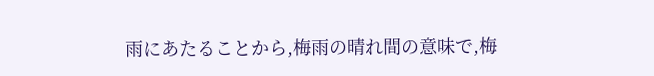雨にあたることから,梅雨の晴れ間の意味で,梅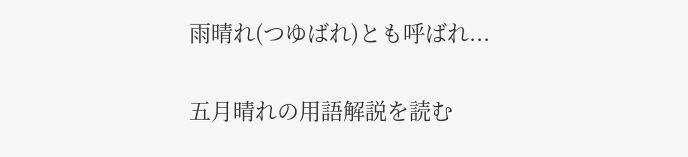雨晴れ(つゆばれ)とも呼ばれ...

五月晴れの用語解説を読む